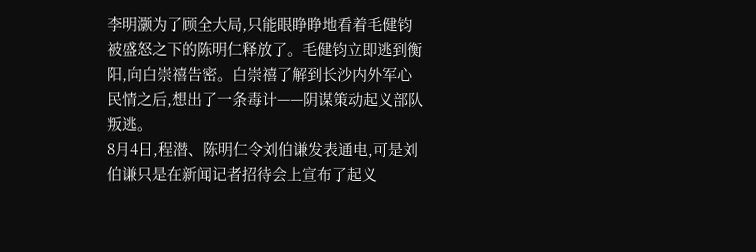李明灏为了顾全大局,只能眼睁睁地看着毛健钧被盛怒之下的陈明仁释放了。毛健钧立即逃到衡阳,向白崇禧告密。白崇禧了解到长沙内外军心民情之后,想出了一条毒计——阴谋策动起义部队叛逃。
8月4日,程潜、陈明仁令刘伯谦发表通电,可是刘伯谦只是在新闻记者招待会上宣布了起义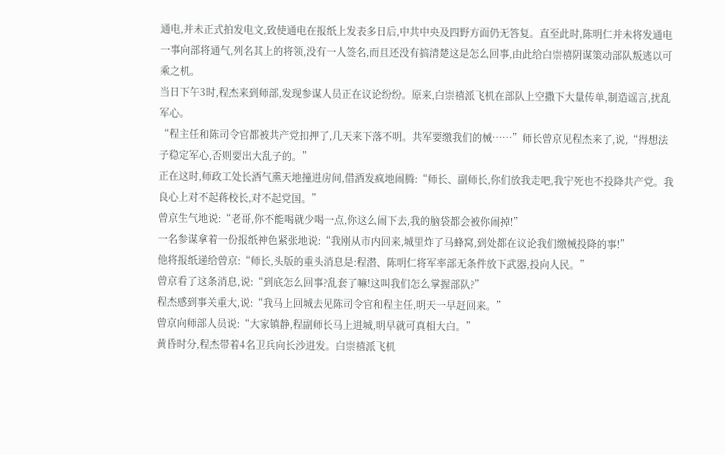通电,并未正式拍发电文,致使通电在报纸上发表多日后,中共中央及四野方面仍无答复。直至此时,陈明仁并未将发通电一事向部将通气,列名其上的将领,没有一人签名,而且还没有搞清楚这是怎么回事,由此给白崇禧阴谋策动部队叛逃以可乘之机。
当日下午3时,程杰来到师部,发现参谋人员正在议论纷纷。原来,白崇禧派飞机在部队上空撒下大量传单,制造谣言,扰乱军心。
“程主任和陈司令官都被共产党扣押了,几天来下落不明。共军要缴我们的械……”师长曾京见程杰来了,说,“得想法子稳定军心,否则要出大乱子的。”
正在这时,师政工处长酒气熏天地撞进房间,借酒发疯地闹腾:“师长、副师长,你们放我走吧,我宁死也不投降共产党。我良心上对不起蒋校长,对不起党国。”
曾京生气地说:“老哥,你不能喝就少喝一点,你这么闹下去,我的脑袋都会被你闹掉!”
一名参谋拿着一份报纸神色紧张地说:“我刚从市内回来,城里炸了马蜂窝,到处都在议论我们缴械投降的事!”
他将报纸递给曾京:“师长,头版的重头消息是:程潜、陈明仁将军率部无条件放下武器,投向人民。”
曾京看了这条消息,说:“到底怎么回事?乱套了嘛!这叫我们怎么掌握部队?”
程杰感到事关重大,说:“我马上回城去见陈司令官和程主任,明天一早赶回来。”
曾京向师部人员说:“大家镇静,程副师长马上进城,明早就可真相大白。”
黄昏时分,程杰带着4名卫兵向长沙进发。白崇禧派飞机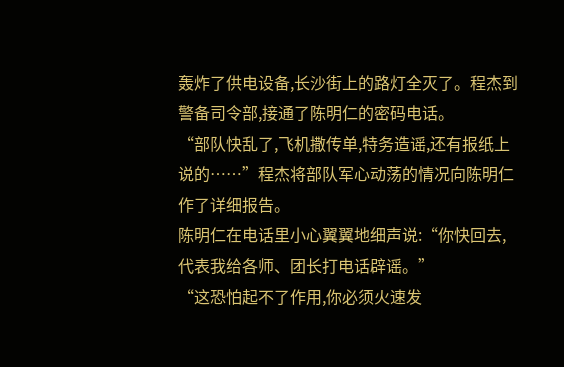轰炸了供电设备,长沙街上的路灯全灭了。程杰到警备司令部,接通了陈明仁的密码电话。
“部队快乱了,飞机撒传单,特务造谣,还有报纸上说的……”程杰将部队军心动荡的情况向陈明仁作了详细报告。
陈明仁在电话里小心翼翼地细声说:“你快回去,代表我给各师、团长打电话辟谣。”
“这恐怕起不了作用,你必须火速发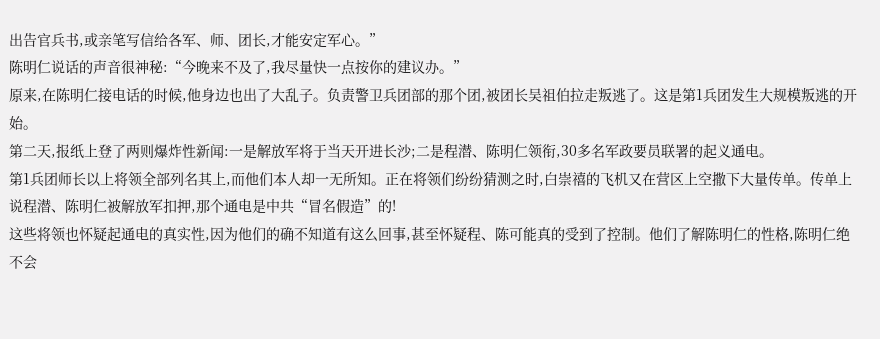出告官兵书,或亲笔写信给各军、师、团长,才能安定军心。”
陈明仁说话的声音很神秘:“今晚来不及了,我尽量快一点按你的建议办。”
原来,在陈明仁接电话的时候,他身边也出了大乱子。负责警卫兵团部的那个团,被团长吴祖伯拉走叛逃了。这是第1兵团发生大规模叛逃的开始。
第二天,报纸上登了两则爆炸性新闻:一是解放军将于当天开进长沙;二是程潜、陈明仁领衔,30多名军政要员联署的起义通电。
第1兵团师长以上将领全部列名其上,而他们本人却一无所知。正在将领们纷纷猜测之时,白崇禧的飞机又在营区上空撒下大量传单。传单上说程潜、陈明仁被解放军扣押,那个通电是中共“冒名假造”的!
这些将领也怀疑起通电的真实性,因为他们的确不知道有这么回事,甚至怀疑程、陈可能真的受到了控制。他们了解陈明仁的性格,陈明仁绝不会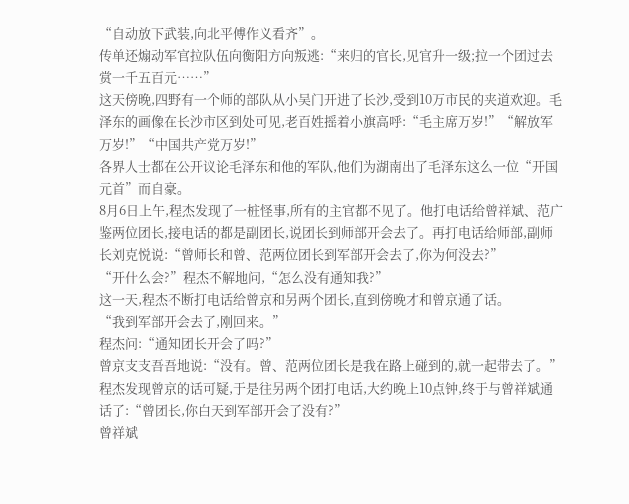“自动放下武装,向北平傅作义看齐”。
传单还煽动军官拉队伍向衡阳方向叛逃:“来归的官长,见官升一级;拉一个团过去赏一千五百元……”
这天傍晚,四野有一个师的部队从小吴门开进了长沙,受到10万市民的夹道欢迎。毛泽东的画像在长沙市区到处可见,老百姓摇着小旗高呼:“毛主席万岁!”“解放军万岁!”“中国共产党万岁!”
各界人士都在公开议论毛泽东和他的军队,他们为湖南出了毛泽东这么一位“开国元首”而自豪。
8月6日上午,程杰发现了一桩怪事,所有的主官都不见了。他打电话给曾祥斌、范广鉴两位团长,接电话的都是副团长,说团长到师部开会去了。再打电话给师部,副师长刘克悦说:“曾师长和曾、范两位团长到军部开会去了,你为何没去?”
“开什么会?”程杰不解地问,“怎么没有通知我?”
这一天,程杰不断打电话给曾京和另两个团长,直到傍晚才和曾京通了话。
“我到军部开会去了,刚回来。”
程杰问:“通知团长开会了吗?”
曾京支支吾吾地说:“没有。曾、范两位团长是我在路上碰到的,就一起带去了。”
程杰发现曾京的话可疑,于是往另两个团打电话,大约晚上10点钟,终于与曾祥斌通话了:“曾团长,你白天到军部开会了没有?”
曾祥斌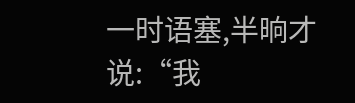一时语塞,半晌才说:“我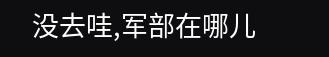没去哇,军部在哪儿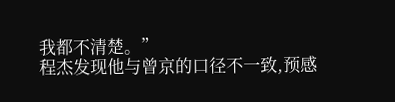我都不清楚。”
程杰发现他与曾京的口径不一致,预感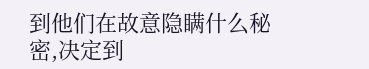到他们在故意隐瞒什么秘密,决定到